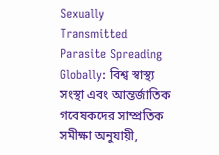Sexually Transmitted Parasite Spreading Globally: বিশ্ব স্বাস্থ্য সংস্থা এবং আন্তর্জাতিক গবেষকদের সাম্প্রতিক সমীক্ষা অনুযায়ী,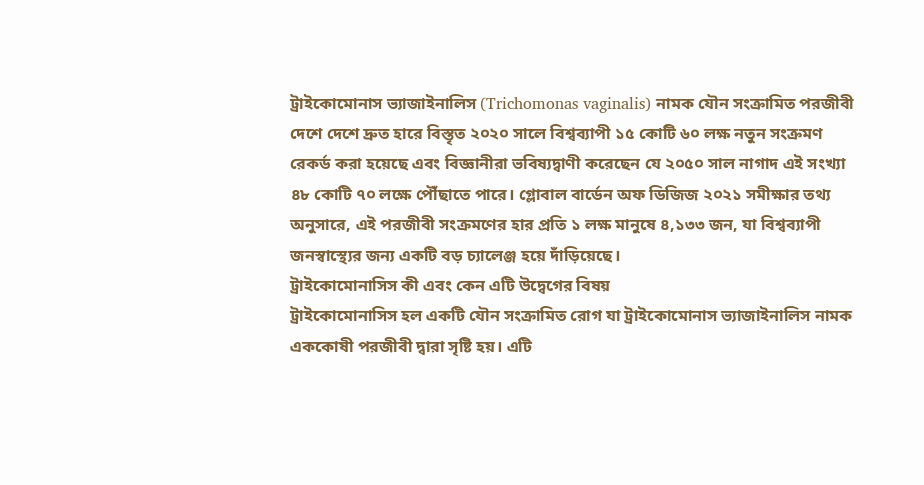ট্রাইকোমোনাস ভ্যাজাইনালিস (Trichomonas vaginalis) নামক যৌন সংক্রামিত পরজীবী দেশে দেশে দ্রুত হারে বিস্তৃত ২০২০ সালে বিশ্বব্যাপী ১৫ কোটি ৬০ লক্ষ নতুন সংক্রমণ রেকর্ড করা হয়েছে এবং বিজ্ঞানীরা ভবিষ্যদ্বাণী করেছেন যে ২০৫০ সাল নাগাদ এই সংখ্যা ৪৮ কোটি ৭০ লক্ষে পৌঁছাতে পারে। গ্লোবাল বার্ডেন অফ ডিজিজ ২০২১ সমীক্ষার তথ্য অনুসারে, এই পরজীবী সংক্রমণের হার প্রতি ১ লক্ষ মানুষে ৪,১৩৩ জন, যা বিশ্বব্যাপী জনস্বাস্থ্যের জন্য একটি বড় চ্যালেঞ্জ হয়ে দাঁড়িয়েছে।
ট্রাইকোমোনাসিস কী এবং কেন এটি উদ্বেগের বিষয়
ট্রাইকোমোনাসিস হল একটি যৌন সংক্রামিত রোগ যা ট্রাইকোমোনাস ভ্যাজাইনালিস নামক এককোষী পরজীবী দ্বারা সৃষ্টি হয়। এটি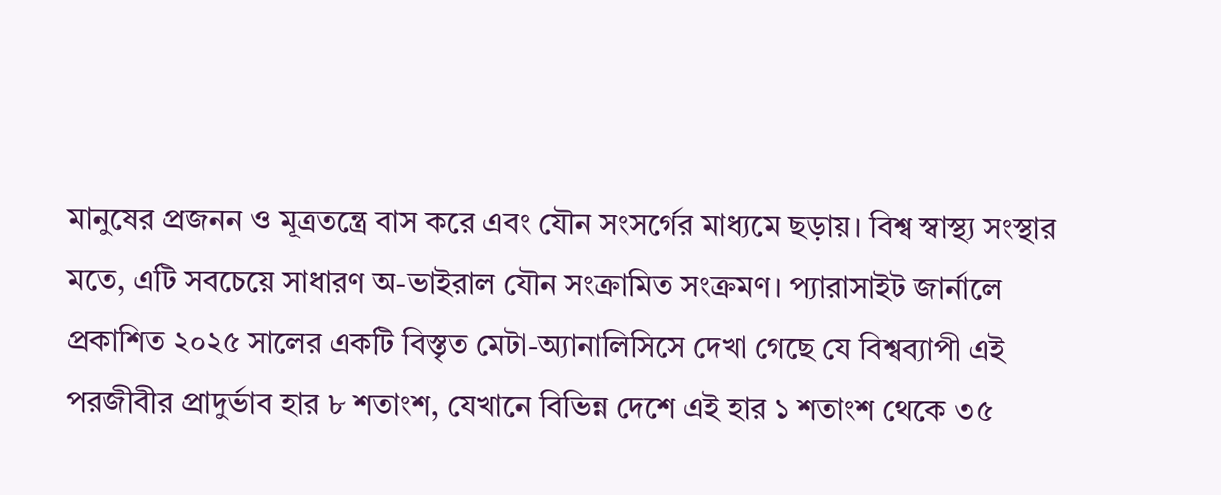মানুষের প্রজনন ও মূত্রতন্ত্রে বাস করে এবং যৌন সংসর্গের মাধ্যমে ছড়ায়। বিশ্ব স্বাস্থ্য সংস্থার মতে, এটি সবচেয়ে সাধারণ অ-ভাইরাল যৌন সংক্রামিত সংক্রমণ। প্যারাসাইট জার্নালে প্রকাশিত ২০২৫ সালের একটি বিস্তৃত মেটা-অ্যানালিসিসে দেখা গেছে যে বিশ্বব্যাপী এই পরজীবীর প্রাদুর্ভাব হার ৮ শতাংশ, যেখানে বিভিন্ন দেশে এই হার ১ শতাংশ থেকে ৩৫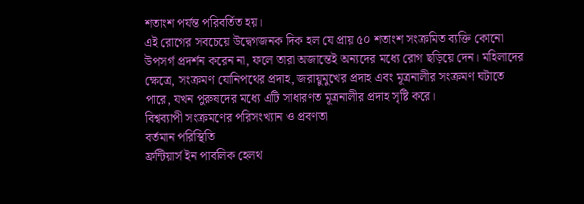শতাংশ পর্যন্ত পরিবর্তিত হয়।
এই রোগের সবচেয়ে উদ্বেগজনক দিক হল যে প্রায় ৫০ শতাংশ সংক্রমিত ব্যক্তি কোনো উপসর্গ প্রদর্শন করেন না, ফলে তারা অজান্তেই অন্যদের মধ্যে রোগ ছড়িয়ে দেন। মহিলাদের ক্ষেত্রে, সংক্রমণ যোনিপথের প্রদাহ, জরায়ুমুখের প্রদাহ এবং মূত্রনালীর সংক্রমণ ঘটাতে পারে, যখন পুরুষদের মধ্যে এটি সাধারণত মূত্রনালীর প্রদাহ সৃষ্টি করে।
বিশ্বব্যাপী সংক্রমণের পরিসংখ্যান ও প্রবণতা
বর্তমান পরিস্থিতি
ফ্রন্টিয়ার্স ইন পাবলিক হেলথ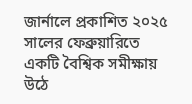জার্নালে প্রকাশিত ২০২৫ সালের ফেব্রুয়ারিতে একটি বৈশ্বিক সমীক্ষায় উঠে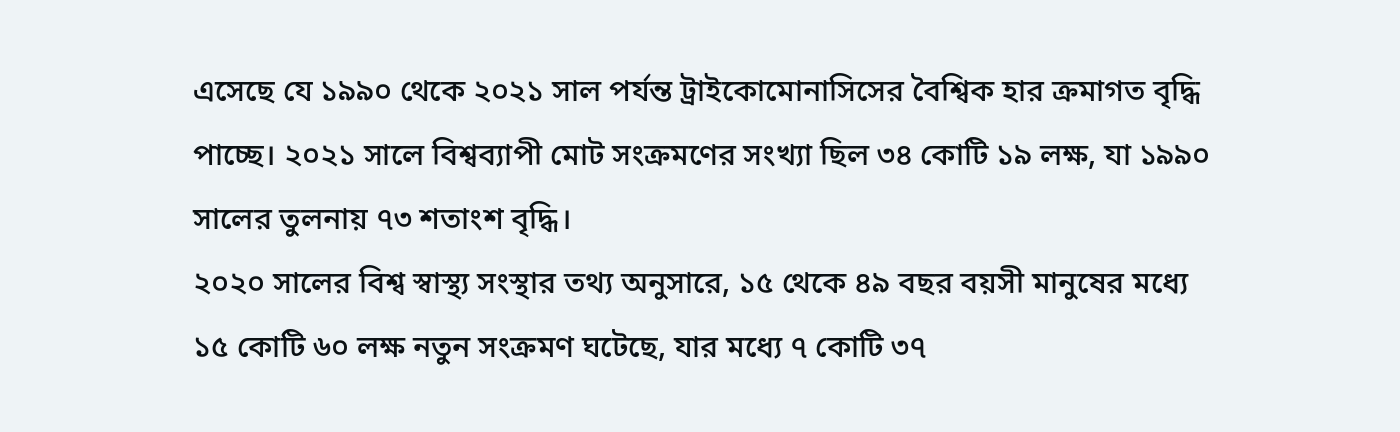এসেছে যে ১৯৯০ থেকে ২০২১ সাল পর্যন্ত ট্রাইকোমোনাসিসের বৈশ্বিক হার ক্রমাগত বৃদ্ধি পাচ্ছে। ২০২১ সালে বিশ্বব্যাপী মোট সংক্রমণের সংখ্যা ছিল ৩৪ কোটি ১৯ লক্ষ, যা ১৯৯০ সালের তুলনায় ৭৩ শতাংশ বৃদ্ধি।
২০২০ সালের বিশ্ব স্বাস্থ্য সংস্থার তথ্য অনুসারে, ১৫ থেকে ৪৯ বছর বয়সী মানুষের মধ্যে ১৫ কোটি ৬০ লক্ষ নতুন সংক্রমণ ঘটেছে, যার মধ্যে ৭ কোটি ৩৭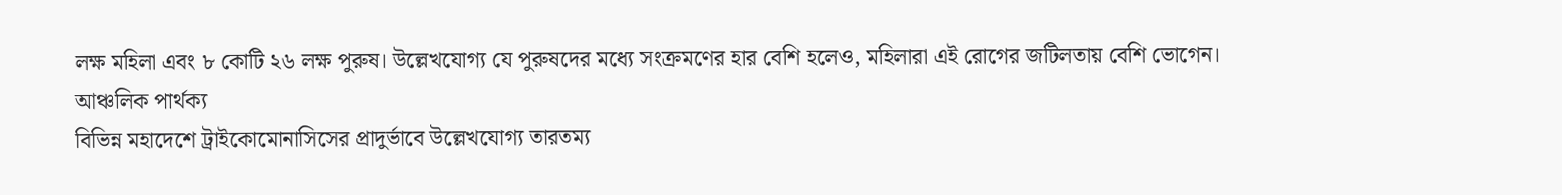লক্ষ মহিলা এবং ৮ কোটি ২৬ লক্ষ পুরুষ। উল্লেখযোগ্য যে পুরুষদের মধ্যে সংক্রমণের হার বেশি হলেও, মহিলারা এই রোগের জটিলতায় বেশি ভোগেন।
আঞ্চলিক পার্থক্য
বিভিন্ন মহাদেশে ট্রাইকোমোনাসিসের প্রাদুর্ভাবে উল্লেখযোগ্য তারতম্য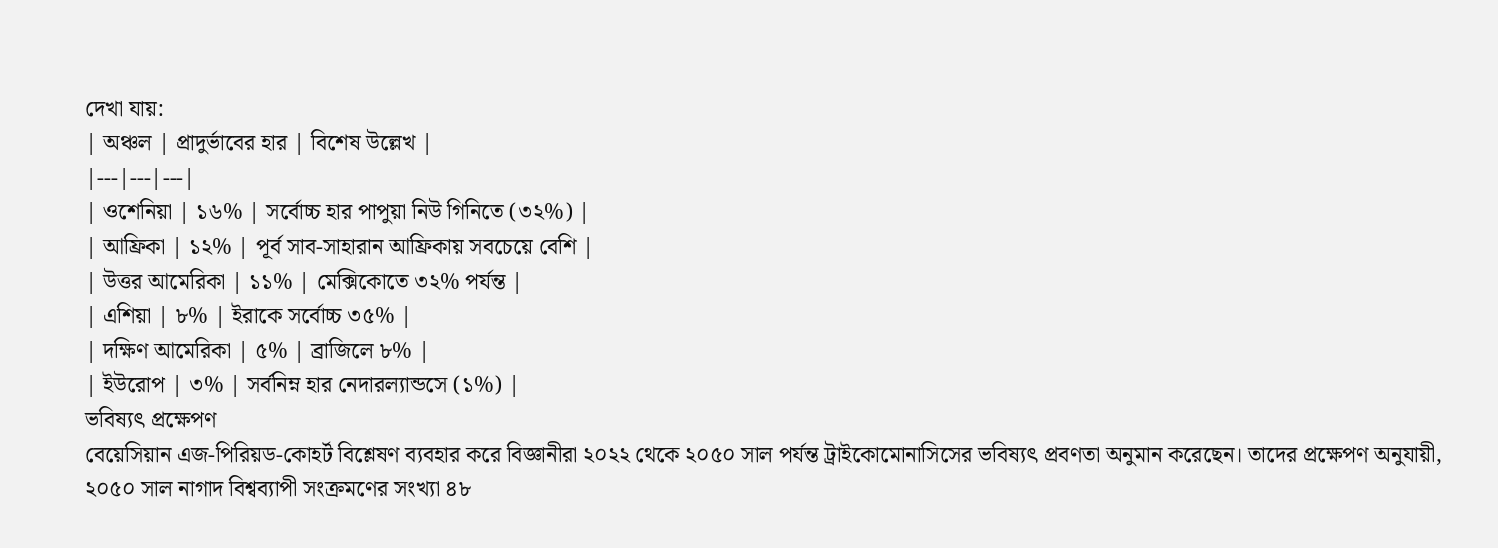দেখা যায়:
| অঞ্চল | প্রাদুর্ভাবের হার | বিশেষ উল্লেখ |
|---|---|---|
| ওশেনিয়া | ১৬% | সর্বোচ্চ হার পাপুয়া নিউ গিনিতে (৩২%) |
| আফ্রিকা | ১২% | পূর্ব সাব-সাহারান আফ্রিকায় সবচেয়ে বেশি |
| উত্তর আমেরিকা | ১১% | মেক্সিকোতে ৩২% পর্যন্ত |
| এশিয়া | ৮% | ইরাকে সর্বোচ্চ ৩৫% |
| দক্ষিণ আমেরিকা | ৫% | ব্রাজিলে ৮% |
| ইউরোপ | ৩% | সর্বনিম্ন হার নেদারল্যান্ডসে (১%) |
ভবিষ্যৎ প্রক্ষেপণ
বেয়েসিয়ান এজ-পিরিয়ড-কোহর্ট বিশ্লেষণ ব্যবহার করে বিজ্ঞানীরা ২০২২ থেকে ২০৫০ সাল পর্যন্ত ট্রাইকোমোনাসিসের ভবিষ্যৎ প্রবণতা অনুমান করেছেন। তাদের প্রক্ষেপণ অনুযায়ী, ২০৫০ সাল নাগাদ বিশ্বব্যাপী সংক্রমণের সংখ্যা ৪৮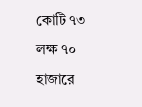কোটি ৭৩ লক্ষ ৭০ হাজারে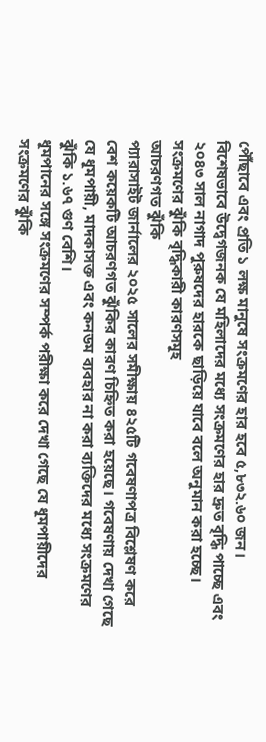পৌঁছাবে এবং প্রতি ১ লক্ষ মানুষে সংক্রমণের হার হবে ৫,৮৩২.৬০ জন। বিশেষভাবে উদ্বেগজনক যে মহিলাদের মধ্যে সংক্রমণের হার দ্রুত বৃদ্ধি পাচ্ছে এবং ২০৪৩ সাল নাগাদ পুরুষদের হারকে ছাড়িয়ে যাবে বলে অনুমান করা হচ্ছে।
সংক্রমণের ঝুঁকি বৃদ্ধিকারী কারণসমূহ
আচরণগত ঝুঁকি
প্যারাসাইট জার্নালের ২০২৫ সালের সমীক্ষায় ৪২৫টি গবেষণাপত্র বিশ্লেষণ করে বেশ কয়েকটি আচরণগত ঝুঁকির কারণ চিহ্নিত করা হয়েছে। গবেষণায় দেখা গেছে যে ধূমপায়ী, মাদকাসক্ত এবং কনডম ব্যবহার না করা ব্যক্তিদের মধ্যে সংক্রমণের ঝুঁকি ১.৬৭ গুণ বেশি।
ধূমপানের সঙ্গে সংক্রমণের সম্পর্ক পরীক্ষা করে দেখা গেছে যে ধূমপায়ীদের সংক্রমণের ঝুঁকি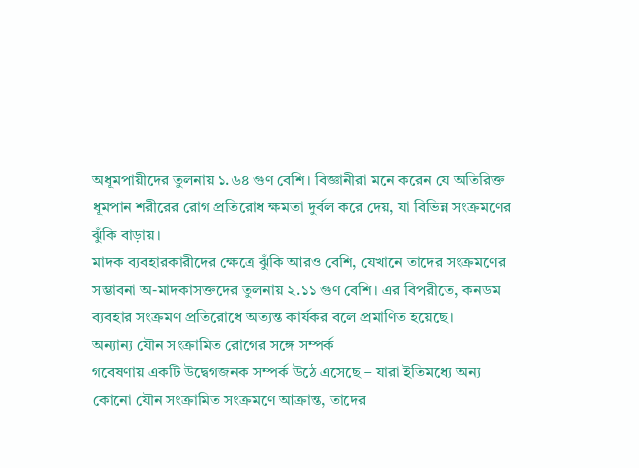অধূমপায়ীদের তুলনায় ১.৬৪ গুণ বেশি। বিজ্ঞানীরা মনে করেন যে অতিরিক্ত ধূমপান শরীরের রোগ প্রতিরোধ ক্ষমতা দুর্বল করে দেয়, যা বিভিন্ন সংক্রমণের ঝুঁকি বাড়ায়।
মাদক ব্যবহারকারীদের ক্ষেত্রে ঝুঁকি আরও বেশি, যেখানে তাদের সংক্রমণের সম্ভাবনা অ-মাদকাসক্তদের তুলনায় ২.১১ গুণ বেশি। এর বিপরীতে, কনডম ব্যবহার সংক্রমণ প্রতিরোধে অত্যন্ত কার্যকর বলে প্রমাণিত হয়েছে।
অন্যান্য যৌন সংক্রামিত রোগের সঙ্গে সম্পর্ক
গবেষণায় একটি উদ্বেগজনক সম্পর্ক উঠে এসেছে – যারা ইতিমধ্যে অন্য কোনো যৌন সংক্রামিত সংক্রমণে আক্রান্ত, তাদের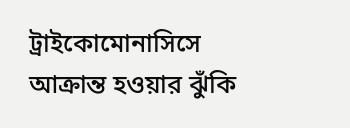ট্রাইকোমোনাসিসে আক্রান্ত হওয়ার ঝুঁকি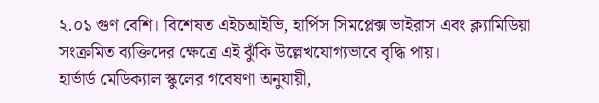২.০১ গুণ বেশি। বিশেষত এইচআইভি, হার্পিস সিমপ্লেক্স ভাইরাস এবং ক্ল্যামিডিয়া সংক্রমিত ব্যক্তিদের ক্ষেত্রে এই ঝুঁকি উল্লেখযোগ্যভাবে বৃদ্ধি পায়।
হার্ভার্ড মেডিক্যাল স্কুলের গবেষণা অনুযায়ী,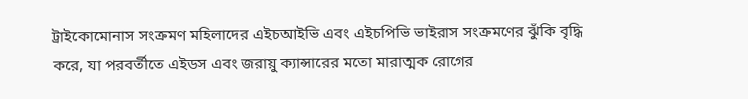ট্রাইকোমোনাস সংক্রমণ মহিলাদের এইচআইভি এবং এইচপিভি ভাইরাস সংক্রমণের ঝুঁকি বৃদ্ধি করে, যা পরবর্তীতে এইডস এবং জরায়ু ক্যান্সারের মতো মারাত্মক রোগের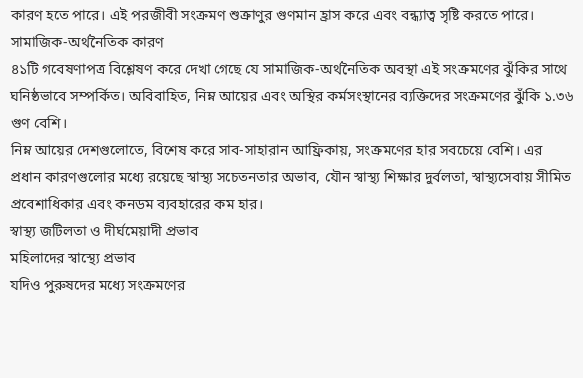কারণ হতে পারে। এই পরজীবী সংক্রমণ শুক্রাণুর গুণমান হ্রাস করে এবং বন্ধ্যাত্ব সৃষ্টি করতে পারে।
সামাজিক-অর্থনৈতিক কারণ
৪১টি গবেষণাপত্র বিশ্লেষণ করে দেখা গেছে যে সামাজিক-অর্থনৈতিক অবস্থা এই সংক্রমণের ঝুঁকির সাথে ঘনিষ্ঠভাবে সম্পর্কিত। অবিবাহিত, নিম্ন আয়ের এবং অস্থির কর্মসংস্থানের ব্যক্তিদের সংক্রমণের ঝুঁকি ১.৩৬ গুণ বেশি।
নিম্ন আয়ের দেশগুলোতে, বিশেষ করে সাব-সাহারান আফ্রিকায়, সংক্রমণের হার সবচেয়ে বেশি। এর প্রধান কারণগুলোর মধ্যে রয়েছে স্বাস্থ্য সচেতনতার অভাব, যৌন স্বাস্থ্য শিক্ষার দুর্বলতা, স্বাস্থ্যসেবায় সীমিত প্রবেশাধিকার এবং কনডম ব্যবহারের কম হার।
স্বাস্থ্য জটিলতা ও দীর্ঘমেয়াদী প্রভাব
মহিলাদের স্বাস্থ্যে প্রভাব
যদিও পুরুষদের মধ্যে সংক্রমণের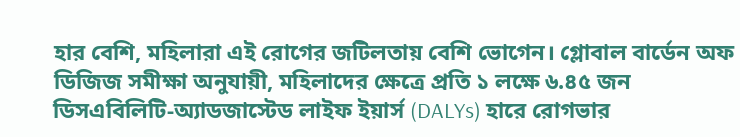হার বেশি, মহিলারা এই রোগের জটিলতায় বেশি ভোগেন। গ্লোবাল বার্ডেন অফ ডিজিজ সমীক্ষা অনুযায়ী, মহিলাদের ক্ষেত্রে প্রতি ১ লক্ষে ৬.৪৫ জন ডিসএবিলিটি-অ্যাডজাস্টেড লাইফ ইয়ার্স (DALYs) হারে রোগভার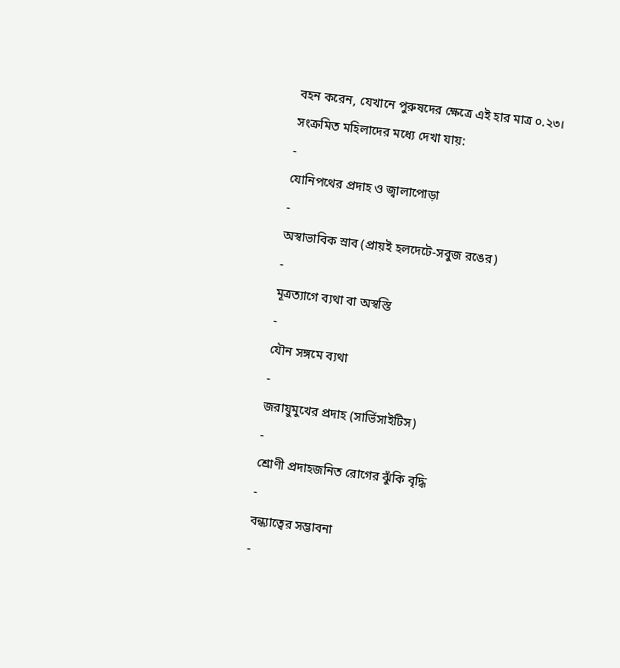বহন করেন, যেখানে পুরুষদের ক্ষেত্রে এই হার মাত্র ০.২৩।
সংক্রমিত মহিলাদের মধ্যে দেখা যায়:
-
যোনিপথের প্রদাহ ও জ্বালাপোড়া
-
অস্বাভাবিক স্রাব (প্রায়ই হলদেটে-সবুজ রঙের)
-
মূত্রত্যাগে ব্যথা বা অস্বস্তি
-
যৌন সঙ্গমে ব্যথা
-
জরায়ুমুখের প্রদাহ (সার্ভিসাইটিস)
-
শ্রোণী প্রদাহজনিত রোগের ঝুঁকি বৃদ্ধি
-
বন্ধ্যাত্বের সম্ভাবনা
-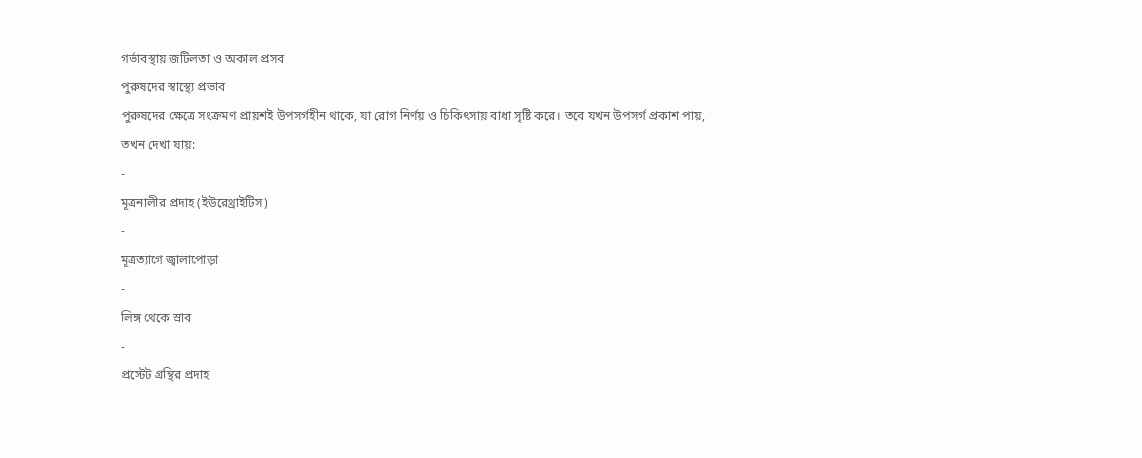গর্ভাবস্থায় জটিলতা ও অকাল প্রসব
পুরুষদের স্বাস্থ্যে প্রভাব
পুরুষদের ক্ষেত্রে সংক্রমণ প্রায়শই উপসর্গহীন থাকে, যা রোগ নির্ণয় ও চিকিৎসায় বাধা সৃষ্টি করে। তবে যখন উপসর্গ প্রকাশ পায়, তখন দেখা যায়:
-
মূত্রনালীর প্রদাহ (ইউরেথ্রাইটিস)
-
মূত্রত্যাগে জ্বালাপোড়া
-
লিঙ্গ থেকে স্রাব
-
প্রস্টেট গ্রন্থির প্রদাহ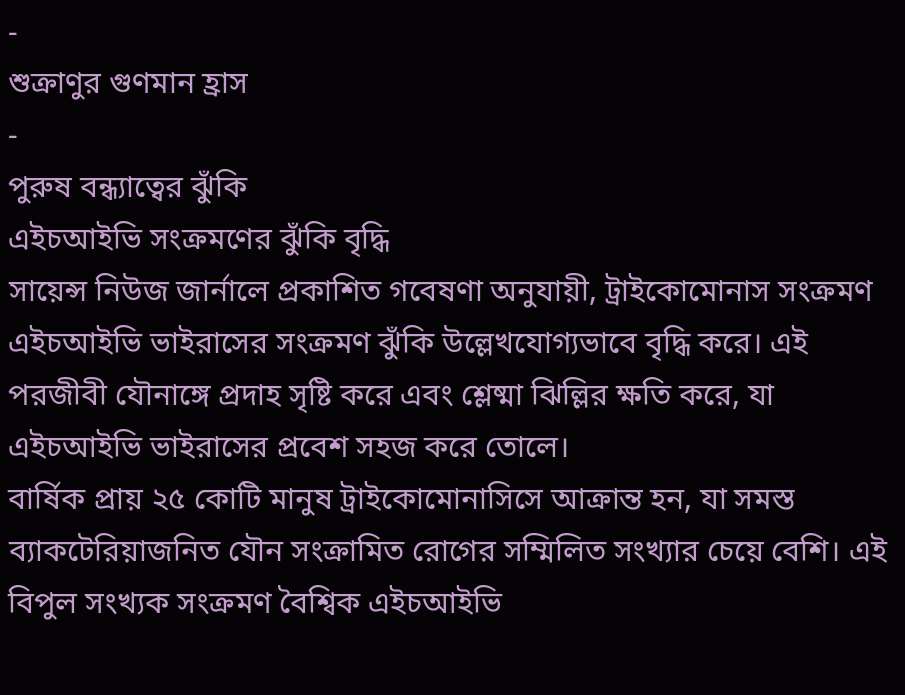-
শুক্রাণুর গুণমান হ্রাস
-
পুরুষ বন্ধ্যাত্বের ঝুঁকি
এইচআইভি সংক্রমণের ঝুঁকি বৃদ্ধি
সায়েন্স নিউজ জার্নালে প্রকাশিত গবেষণা অনুযায়ী, ট্রাইকোমোনাস সংক্রমণ এইচআইভি ভাইরাসের সংক্রমণ ঝুঁকি উল্লেখযোগ্যভাবে বৃদ্ধি করে। এই পরজীবী যৌনাঙ্গে প্রদাহ সৃষ্টি করে এবং শ্লেষ্মা ঝিল্লির ক্ষতি করে, যা এইচআইভি ভাইরাসের প্রবেশ সহজ করে তোলে।
বার্ষিক প্রায় ২৫ কোটি মানুষ ট্রাইকোমোনাসিসে আক্রান্ত হন, যা সমস্ত ব্যাকটেরিয়াজনিত যৌন সংক্রামিত রোগের সম্মিলিত সংখ্যার চেয়ে বেশি। এই বিপুল সংখ্যক সংক্রমণ বৈশ্বিক এইচআইভি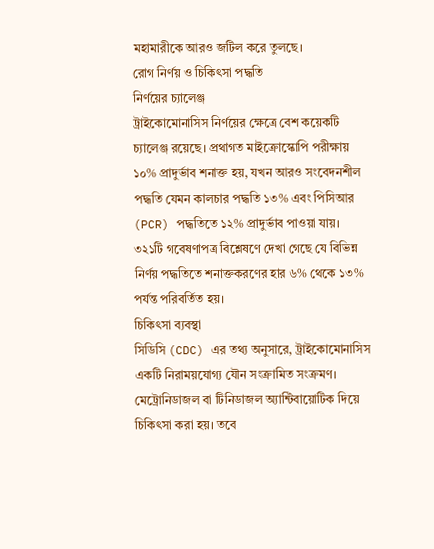মহামারীকে আরও জটিল করে তুলছে।
রোগ নির্ণয় ও চিকিৎসা পদ্ধতি
নির্ণয়ের চ্যালেঞ্জ
ট্রাইকোমোনাসিস নির্ণয়ের ক্ষেত্রে বেশ কয়েকটি চ্যালেঞ্জ রয়েছে। প্রথাগত মাইক্রোস্কোপি পরীক্ষায় ১০% প্রাদুর্ভাব শনাক্ত হয়, যখন আরও সংবেদনশীল পদ্ধতি যেমন কালচার পদ্ধতি ১৩% এবং পিসিআর (PCR) পদ্ধতিতে ১২% প্রাদুর্ভাব পাওয়া যায়। ৩২১টি গবেষণাপত্র বিশ্লেষণে দেখা গেছে যে বিভিন্ন নির্ণয় পদ্ধতিতে শনাক্তকরণের হার ৬% থেকে ১৩% পর্যন্ত পরিবর্তিত হয়।
চিকিৎসা ব্যবস্থা
সিডিসি (CDC) এর তথ্য অনুসারে, ট্রাইকোমোনাসিস একটি নিরাময়যোগ্য যৌন সংক্রামিত সংক্রমণ। মেট্রোনিডাজল বা টিনিডাজল অ্যান্টিবায়োটিক দিয়ে চিকিৎসা করা হয়। তবে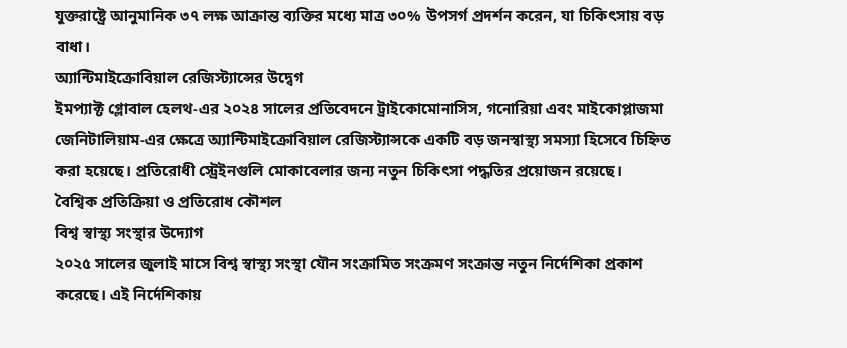যুক্তরাষ্ট্রে আনুমানিক ৩৭ লক্ষ আক্রান্ত ব্যক্তির মধ্যে মাত্র ৩০% উপসর্গ প্রদর্শন করেন, যা চিকিৎসায় বড় বাধা।
অ্যান্টিমাইক্রোবিয়াল রেজিস্ট্যান্সের উদ্বেগ
ইমপ্যাক্ট গ্লোবাল হেলথ-এর ২০২৪ সালের প্রতিবেদনে ট্রাইকোমোনাসিস, গনোরিয়া এবং মাইকোপ্লাজমা জেনিটালিয়াম-এর ক্ষেত্রে অ্যান্টিমাইক্রোবিয়াল রেজিস্ট্যান্সকে একটি বড় জনস্বাস্থ্য সমস্যা হিসেবে চিহ্নিত করা হয়েছে। প্রতিরোধী স্ট্রেইনগুলি মোকাবেলার জন্য নতুন চিকিৎসা পদ্ধতির প্রয়োজন রয়েছে।
বৈশ্বিক প্রতিক্রিয়া ও প্রতিরোধ কৌশল
বিশ্ব স্বাস্থ্য সংস্থার উদ্যোগ
২০২৫ সালের জুলাই মাসে বিশ্ব স্বাস্থ্য সংস্থা যৌন সংক্রামিত সংক্রমণ সংক্রান্ত নতুন নির্দেশিকা প্রকাশ করেছে। এই নির্দেশিকায়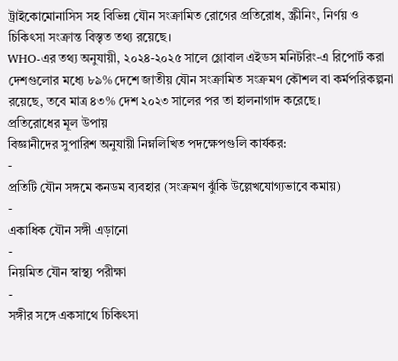ট্রাইকোমোনাসিস সহ বিভিন্ন যৌন সংক্রামিত রোগের প্রতিরোধ, স্ক্রীনিং, নির্ণয় ও চিকিৎসা সংক্রান্ত বিস্তৃত তথ্য রয়েছে।
WHO-এর তথ্য অনুযায়ী, ২০২৪-২০২৫ সালে গ্লোবাল এইডস মনিটরিং-এ রিপোর্ট করা দেশগুলোর মধ্যে ৮৯% দেশে জাতীয় যৌন সংক্রামিত সংক্রমণ কৌশল বা কর্মপরিকল্পনা রয়েছে, তবে মাত্র ৪৩% দেশ ২০২৩ সালের পর তা হালনাগাদ করেছে।
প্রতিরোধের মূল উপায়
বিজ্ঞানীদের সুপারিশ অনুযায়ী নিম্নলিখিত পদক্ষেপগুলি কার্যকর:
-
প্রতিটি যৌন সঙ্গমে কনডম ব্যবহার (সংক্রমণ ঝুঁকি উল্লেখযোগ্যভাবে কমায়)
-
একাধিক যৌন সঙ্গী এড়ানো
-
নিয়মিত যৌন স্বাস্থ্য পরীক্ষা
-
সঙ্গীর সঙ্গে একসাথে চিকিৎসা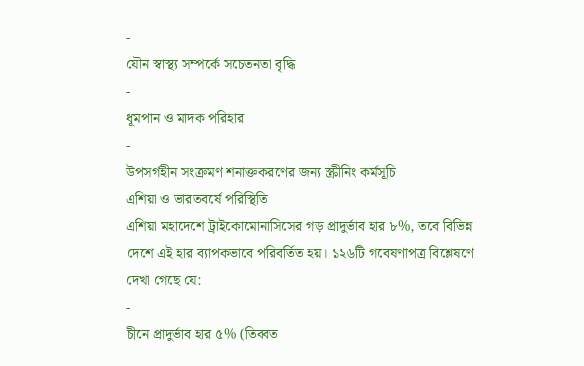-
যৌন স্বাস্থ্য সম্পর্কে সচেতনতা বৃদ্ধি
-
ধূমপান ও মাদক পরিহার
-
উপসর্গহীন সংক্রমণ শনাক্তকরণের জন্য স্ক্রীনিং কর্মসূচি
এশিয়া ও ভারতবর্ষে পরিস্থিতি
এশিয়া মহাদেশে ট্রাইকোমোনাসিসের গড় প্রাদুর্ভাব হার ৮%, তবে বিভিন্ন দেশে এই হার ব্যাপকভাবে পরিবর্তিত হয়। ১২৬টি গবেষণাপত্র বিশ্লেষণে দেখা গেছে যে:
-
চীনে প্রাদুর্ভাব হার ৫% (তিব্বত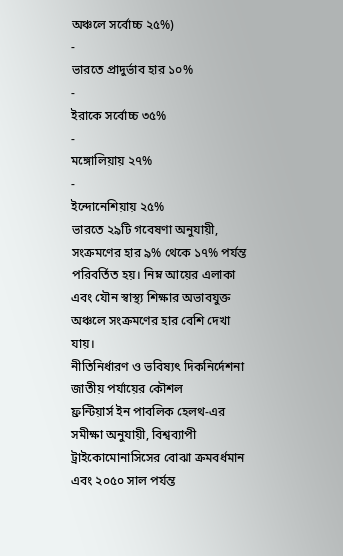অঞ্চলে সর্বোচ্চ ২৫%)
-
ভারতে প্রাদুর্ভাব হার ১০%
-
ইরাকে সর্বোচ্চ ৩৫%
-
মঙ্গোলিয়ায় ২৭%
-
ইন্দোনেশিয়ায় ২৫%
ভারতে ২৯টি গবেষণা অনুযায়ী, সংক্রমণের হার ৯% থেকে ১৭% পর্যন্ত পরিবর্তিত হয়। নিম্ন আয়ের এলাকা এবং যৌন স্বাস্থ্য শিক্ষার অভাবযুক্ত অঞ্চলে সংক্রমণের হার বেশি দেখা যায়।
নীতিনির্ধারণ ও ভবিষ্যৎ দিকনির্দেশনা
জাতীয় পর্যায়ের কৌশল
ফ্রন্টিয়ার্স ইন পাবলিক হেলথ-এর সমীক্ষা অনুযায়ী, বিশ্বব্যাপী ট্রাইকোমোনাসিসের বোঝা ক্রমবর্ধমান এবং ২০৫০ সাল পর্যন্ত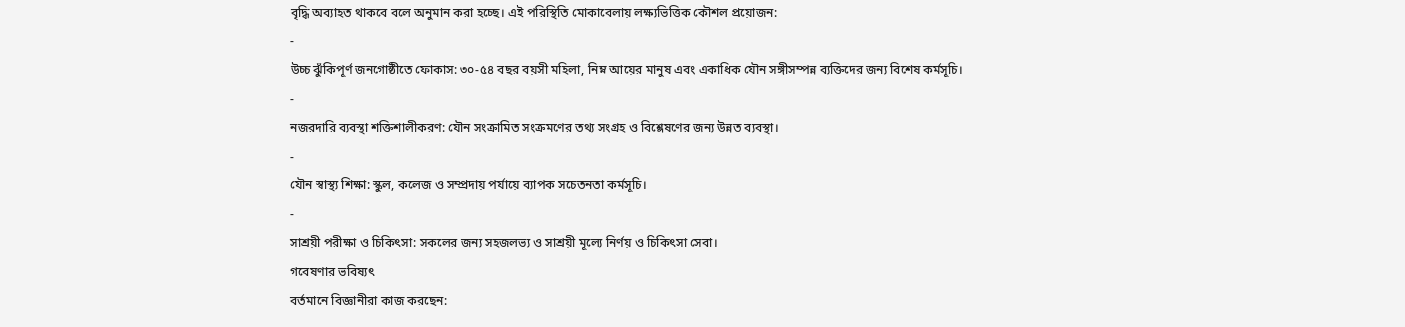বৃদ্ধি অব্যাহত থাকবে বলে অনুমান করা হচ্ছে। এই পরিস্থিতি মোকাবেলায় লক্ষ্যভিত্তিক কৌশল প্রয়োজন:
-
উচ্চ ঝুঁকিপূর্ণ জনগোষ্ঠীতে ফোকাস: ৩০-৫৪ বছর বয়সী মহিলা, নিম্ন আয়ের মানুষ এবং একাধিক যৌন সঙ্গীসম্পন্ন ব্যক্তিদের জন্য বিশেষ কর্মসূচি।
-
নজরদারি ব্যবস্থা শক্তিশালীকরণ: যৌন সংক্রামিত সংক্রমণের তথ্য সংগ্রহ ও বিশ্লেষণের জন্য উন্নত ব্যবস্থা।
-
যৌন স্বাস্থ্য শিক্ষা: স্কুল, কলেজ ও সম্প্রদায় পর্যায়ে ব্যাপক সচেতনতা কর্মসূচি।
-
সাশ্রয়ী পরীক্ষা ও চিকিৎসা: সকলের জন্য সহজলভ্য ও সাশ্রয়ী মূল্যে নির্ণয় ও চিকিৎসা সেবা।
গবেষণার ভবিষ্যৎ
বর্তমানে বিজ্ঞানীরা কাজ করছেন: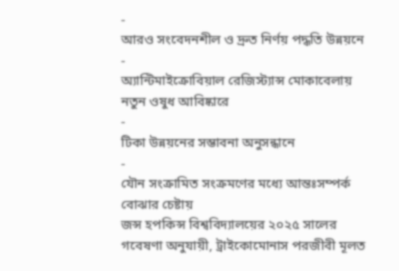-
আরও সংবেদনশীল ও দ্রুত নির্ণয় পদ্ধতি উন্নয়নে
-
অ্যান্টিমাইক্রোবিয়াল রেজিস্ট্যান্স মোকাবেলায় নতুন ওষুধ আবিষ্কারে
-
টিকা উন্নয়নের সম্ভাবনা অনুসন্ধানে
-
যৌন সংক্রামিত সংক্রমণের মধ্যে আন্তঃসম্পর্ক বোঝার চেষ্টায়
জন্স হপকিন্স বিশ্ববিদ্যালয়ের ২০২৫ সালের গবেষণা অনুযায়ী, ট্রাইকোমোনাস পরজীবী মূলত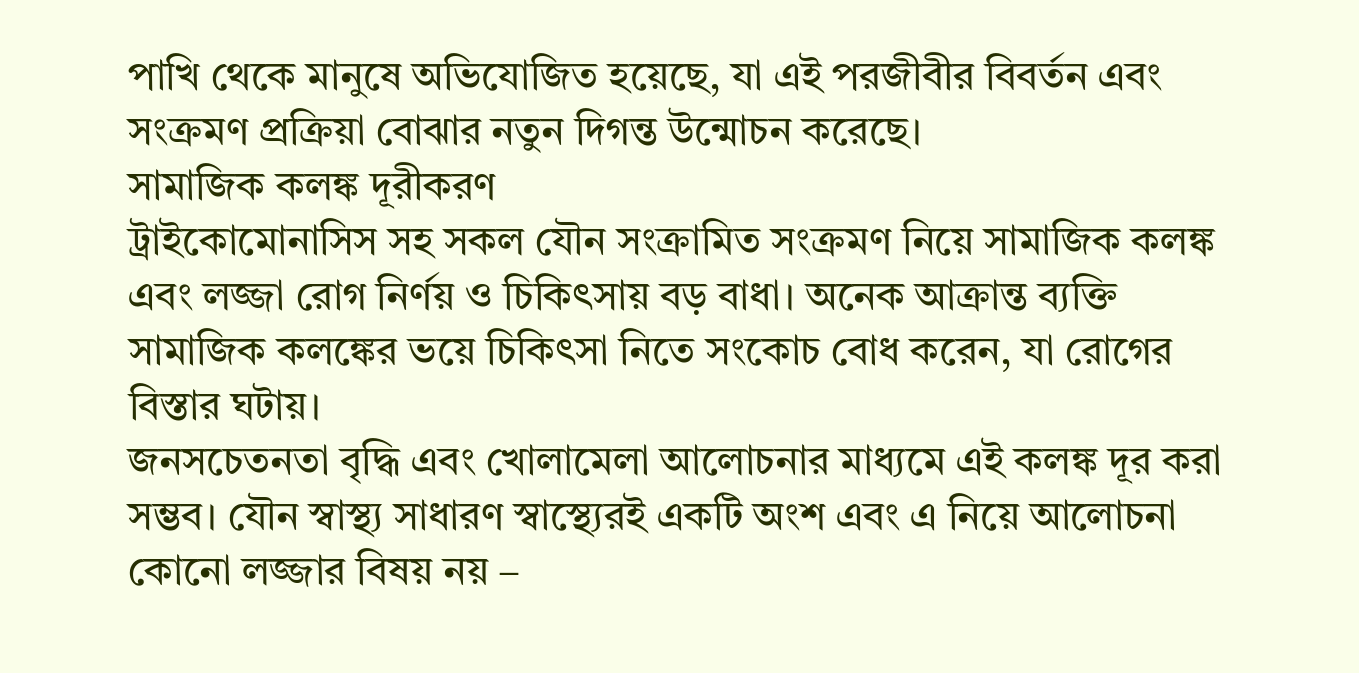পাখি থেকে মানুষে অভিযোজিত হয়েছে, যা এই পরজীবীর বিবর্তন এবং সংক্রমণ প্রক্রিয়া বোঝার নতুন দিগন্ত উন্মোচন করেছে।
সামাজিক কলঙ্ক দূরীকরণ
ট্রাইকোমোনাসিস সহ সকল যৌন সংক্রামিত সংক্রমণ নিয়ে সামাজিক কলঙ্ক এবং লজ্জা রোগ নির্ণয় ও চিকিৎসায় বড় বাধা। অনেক আক্রান্ত ব্যক্তি সামাজিক কলঙ্কের ভয়ে চিকিৎসা নিতে সংকোচ বোধ করেন, যা রোগের বিস্তার ঘটায়।
জনসচেতনতা বৃদ্ধি এবং খোলামেলা আলোচনার মাধ্যমে এই কলঙ্ক দূর করা সম্ভব। যৌন স্বাস্থ্য সাধারণ স্বাস্থ্যেরই একটি অংশ এবং এ নিয়ে আলোচনা কোনো লজ্জার বিষয় নয় –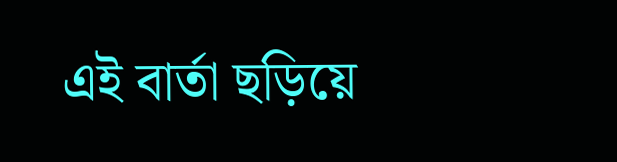এই বার্তা ছড়িয়ে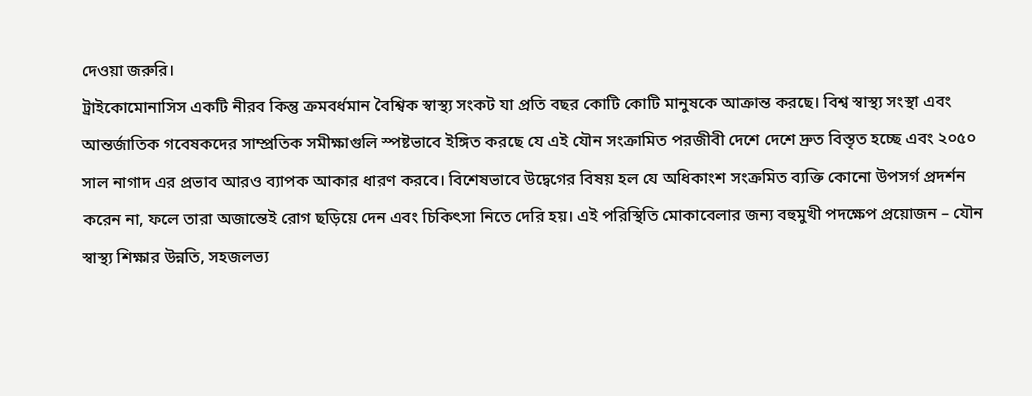দেওয়া জরুরি।
ট্রাইকোমোনাসিস একটি নীরব কিন্তু ক্রমবর্ধমান বৈশ্বিক স্বাস্থ্য সংকট যা প্রতি বছর কোটি কোটি মানুষকে আক্রান্ত করছে। বিশ্ব স্বাস্থ্য সংস্থা এবং আন্তর্জাতিক গবেষকদের সাম্প্রতিক সমীক্ষাগুলি স্পষ্টভাবে ইঙ্গিত করছে যে এই যৌন সংক্রামিত পরজীবী দেশে দেশে দ্রুত বিস্তৃত হচ্ছে এবং ২০৫০ সাল নাগাদ এর প্রভাব আরও ব্যাপক আকার ধারণ করবে। বিশেষভাবে উদ্বেগের বিষয় হল যে অধিকাংশ সংক্রমিত ব্যক্তি কোনো উপসর্গ প্রদর্শন করেন না, ফলে তারা অজান্তেই রোগ ছড়িয়ে দেন এবং চিকিৎসা নিতে দেরি হয়। এই পরিস্থিতি মোকাবেলার জন্য বহুমুখী পদক্ষেপ প্রয়োজন – যৌন স্বাস্থ্য শিক্ষার উন্নতি, সহজলভ্য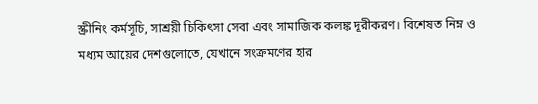স্ক্রীনিং কর্মসূচি, সাশ্রয়ী চিকিৎসা সেবা এবং সামাজিক কলঙ্ক দূরীকরণ। বিশেষত নিম্ন ও মধ্যম আয়ের দেশগুলোতে, যেখানে সংক্রমণের হার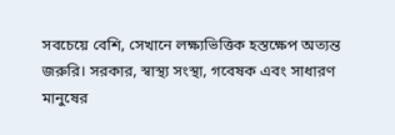সবচেয়ে বেশি, সেখানে লক্ষ্যভিত্তিক হস্তক্ষেপ অত্যন্ত জরুরি। সরকার, স্বাস্থ্য সংস্থা, গবেষক এবং সাধারণ মানুষের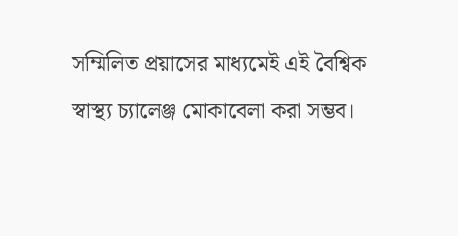সম্মিলিত প্রয়াসের মাধ্যমেই এই বৈশ্বিক স্বাস্থ্য চ্যালেঞ্জ মোকাবেলা করা সম্ভব।